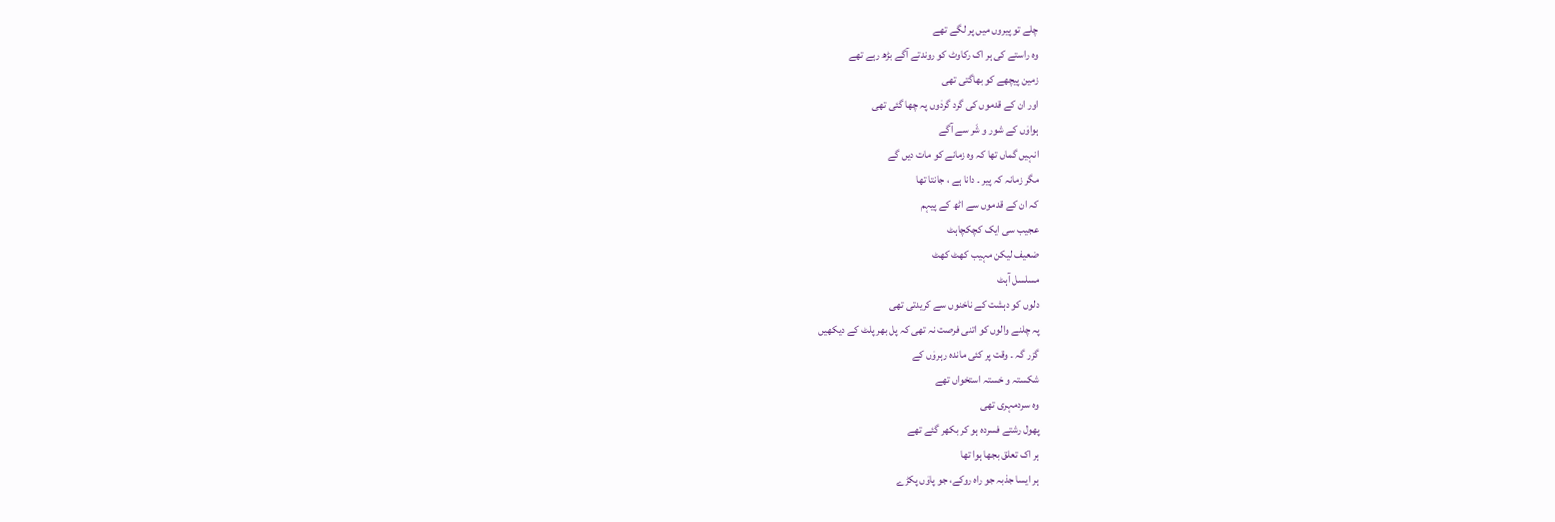چلے تو پیروں میں پر لگے تھے
وہ راستے کی ہر اک رکاوٹ کو روندتے آگے بڑھ رہے تھے
زمین پیچھے کو بھاگتی تھی
اور ان کے قدموں کی گرد گردٰوں پہ چھا گئی تھی
ہواوٰں کے شور و شَر سے آگے
انہیں گماں تھا کہ وہ زمانے کو مات دیں گے
مگر زمانہ کہ پیر ۔ دانا ہے ، جانتا تھا
کہ ان کے قدموں سے اٹھ کے پیہم
عجیب سی ایک کچکچاہٹ
ضعیف لیکن مہیب کھٹ کھٹ
مسلسل آہٹ
دلوں کو دہشت کے ناخنوں سے کریدتی تھی
پہ چلنے والوں کو اتنی فرصت نہ تھی کہ پل بھر پلٹ کے دیکھیں
گزر گہ ۔ وقت پر کئی ماندہ رہروٰں کے
شکستہ و خستہ استخواں تھے
وہ سردمہری تھی
پھول رشتے فسردہ ہو کر بکھر گئے تھے
ہر اک تعلق بجھا ہوا تھا
ہر ایسا جذبہ جو راہ روکے، جو پاوٰں پکڑے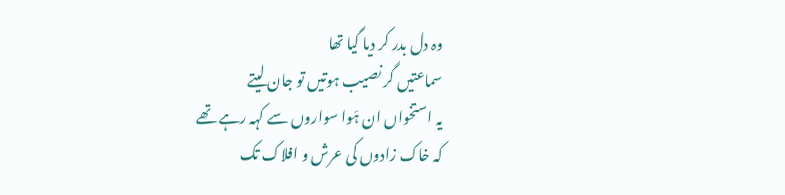وہ دل بدر کر دیا گیا تھا
سماعتیں گر نصیب ہوتیں تو جان لیتے
یہ استخواں ان ہَوا سواروں سے کہہ رہے تھے
کہ خاک زادوں کی عرش و افلاک تک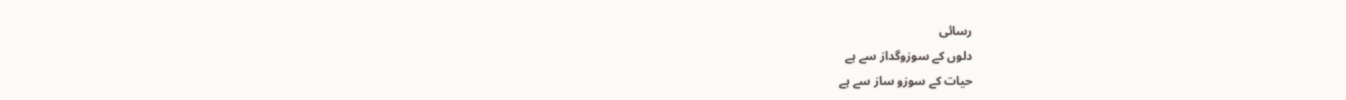رسائی
دلوں کے سوزوگداز سے ہے
حیات کے سوزو ساز سے ہے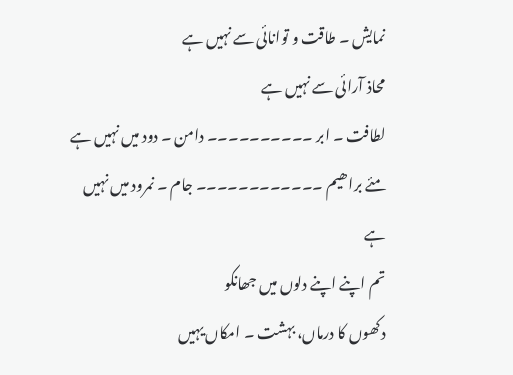نمایش ۔ طاقت و توانائی سے نہیں ہے
محاذ آرائی سے نہیں ہے
لطافت ۔ ابر ۔۔۔۔۔۔۔۔۔۔ دامن ۔ دود میں نہیں ہے
مئے براھیم ۔۔۔۔۔۔۔۔۔۔۔۔ جام ۔ نمرود میں نہیں ہے
تم اپنے اپنے دلوں میں جھانکو
دکھوں کا درماں، بہشت ۔ امکاں یہیں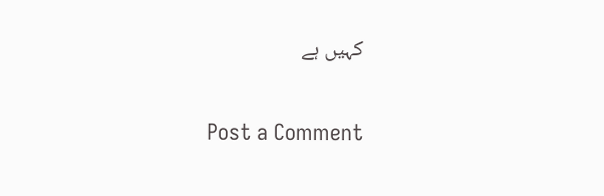کہیں ہے

Post a Comment